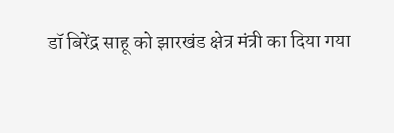डॉ बिरेंद्र साहू को झारखंड क्षेत्र मंत्री का दिया गया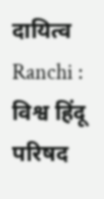दायित्व
Ranchi : विश्व हिंदू परिषद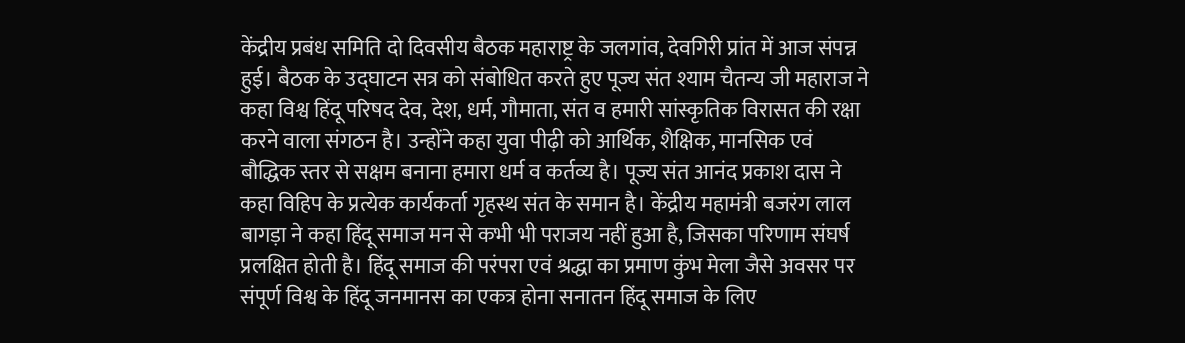केंद्रीय प्रबंध समिति दो दिवसीय बैठक महाराष्ट्र के जलगांव, देवगिरी प्रांत में आज संपन्न हुई। बैठक के उद्घाटन सत्र को संबोधित करते हुए पूज्य संत श्याम चैतन्य जी महाराज ने कहा विश्व हिंदू परिषद देव, देश, धर्म, गौमाता, संत व हमारी सांस्कृतिक विरासत की रक्षा करने वाला संगठन है। उन्होंने कहा युवा पीढ़ी को आर्थिक, शैक्षिक, मानसिक एवं बौद्धिक स्तर से सक्षम बनाना हमारा धर्म व कर्तव्य है। पूज्य संत आनंद प्रकाश दास ने कहा विहिप के प्रत्येक कार्यकर्ता गृहस्थ संत के समान है। केंद्रीय महामंत्री बजरंग लाल बागड़ा ने कहा हिंदू समाज मन से कभी भी पराजय नहीं हुआ है, जिसका परिणाम संघर्ष प्रलक्षित होती है। हिंदू समाज की परंपरा एवं श्रद्धा का प्रमाण कुंभ मेला जैसे अवसर पर संपूर्ण विश्व के हिंदू जनमानस का एकत्र होना सनातन हिंदू समाज के लिए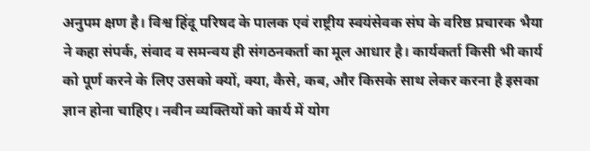अनुपम क्षण है। विश्व हिंदू परिषद के पालक एवं राष्ट्रीय स्वयंसेवक संघ के वरिष्ठ प्रचारक भैया ने कहा संपर्क, संवाद व समन्वय ही संगठनकर्ता का मूल आधार है। कार्यकर्ता किसी भी कार्य को पूर्ण करने के लिए उसको क्यों, क्या, कैसे, कब, और किसके साथ लेकर करना है इसका ज्ञान होना चाहिए। नवीन व्यक्तियों को कार्य में योग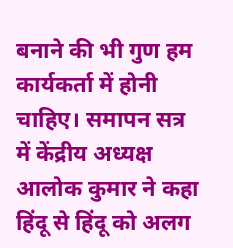बनाने की भी गुण हम कार्यकर्ता में होनी चाहिए। समापन सत्र में केंद्रीय अध्यक्ष आलोक कुमार ने कहा हिंदू से हिंदू को अलग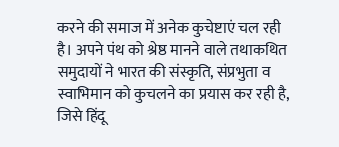करने की समाज में अनेक कुचेष्टाएं चल रही है। अपने पंथ को श्रेष्ठ मानने वाले तथाकथित समुदायों ने भारत की संस्कृति, संप्रभुता व स्वाभिमान को कुचलने का प्रयास कर रही है, जिसे हिंदू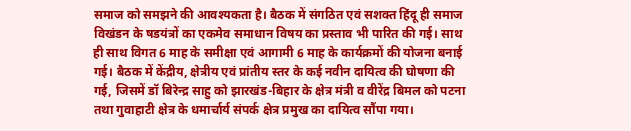समाज को समझने की आवश्यकता है। बैठक में संगठित एवं सशक्त हिंदू ही समाज विखंडन के षडयंत्रों का एकमेव समाधान विषय का प्रस्ताव भी पारित की गई। साथ ही साथ विगत 6 माह के समीक्षा एवं आगामी 6 माह के कार्यक्रमों की योजना बनाई गई। बैठक में केंद्रीय, क्षेत्रीय एवं प्रांतीय स्तर के कई नवीन दायित्व की घोषणा की गई, जिसमें डॉ बिरेन्द्र साहु को झारखंड-बिहार के क्षेत्र मंत्री व वीरेंद्र बिमल को पटना तथा गुवाहाटी क्षेत्र के धमार्चार्य संपर्क क्षेत्र प्रमुख का दायित्व सौंपा गया।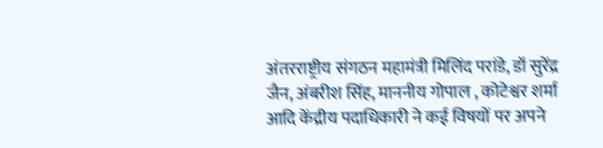अंतरराष्ट्रीय संगठन महामंत्री मिलिंद परांडे, डॉ सुरेंद्र जैन, अंबरीश सिंह, माननीय गोपाल , कोटेश्वर शर्मा आदि केंद्रीय पदाधिकारी ने कई विषयों पर अपने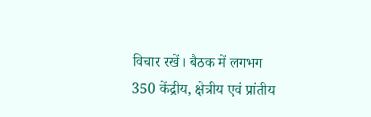विचार रखें। बैठक में लगभग 350 केंद्रीय, क्षेत्रीय एवं प्रांतीय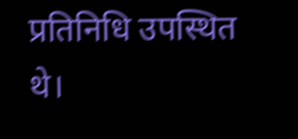प्रतिनिधि उपस्थित थे।